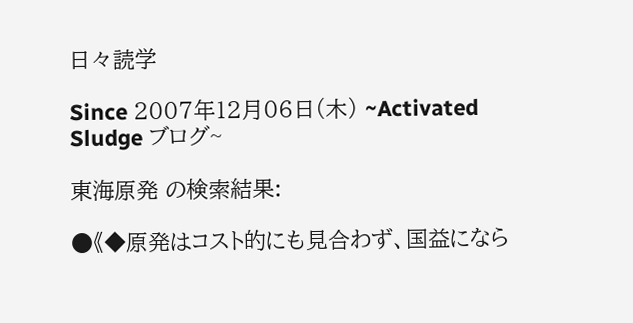日々読学

Since 2007年12月06日(木) ~Activated Sludge ブログ~

東海原発 の検索結果:

●《◆原発はコスト的にも見合わず、国益になら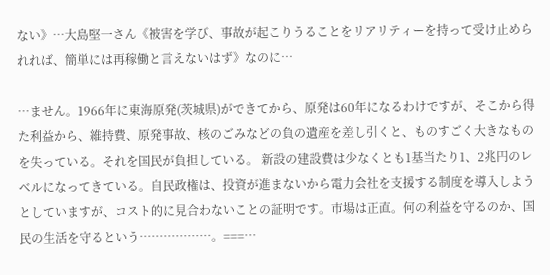ない》…大島堅一さん《被害を学び、事故が起こりうることをリアリティーを持って受け止められれば、簡単には再稼働と言えないはず》なのに…

…ません。1966年に東海原発(茨城県)ができてから、原発は60年になるわけですが、そこから得た利益から、維持費、原発事故、核のごみなどの負の遺産を差し引くと、ものすごく大きなものを失っている。それを国民が負担している。 新設の建設費は少なくとも1基当たり1、2兆円のレベルになってきている。自民政権は、投資が進まないから電力会社を支援する制度を導入しようとしていますが、コスト的に見合わないことの証明です。市場は正直。何の利益を守るのか、国民の生活を守るという………………。===…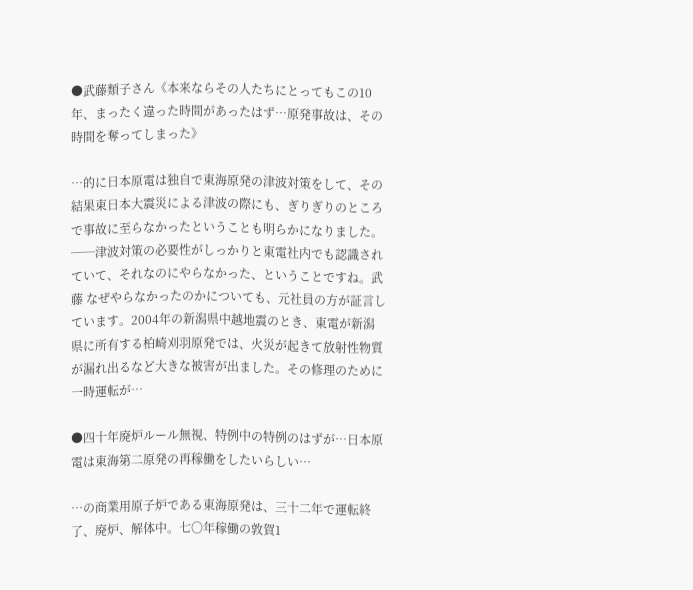●武藤類子さん《本来ならその人たちにとってもこの10年、まったく違った時間があったはず…原発事故は、その時間を奪ってしまった》

…的に日本原電は独自で東海原発の津波対策をして、その結果東日本大震災による津波の際にも、ぎりぎりのところで事故に至らなかったということも明らかになりました。──津波対策の必要性がしっかりと東電社内でも認識されていて、それなのにやらなかった、ということですね。武藤 なぜやらなかったのかについても、元社員の方が証言しています。2004年の新潟県中越地震のとき、東電が新潟県に所有する柏崎刈羽原発では、火災が起きて放射性物質が漏れ出るなど大きな被害が出ました。その修理のために一時運転が…

●四十年廃炉ルール無視、特例中の特例のはずが…日本原電は東海第二原発の再稼働をしたいらしい…

…の商業用原子炉である東海原発は、三十二年で運転終了、廃炉、解体中。七〇年稼働の敦賀1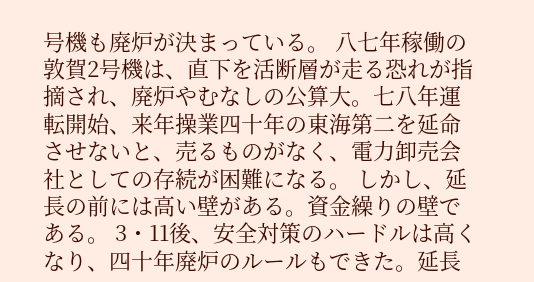号機も廃炉が決まっている。 八七年稼働の敦賀2号機は、直下を活断層が走る恐れが指摘され、廃炉やむなしの公算大。七八年運転開始、来年操業四十年の東海第二を延命させないと、売るものがなく、電力卸売会社としての存続が困難になる。 しかし、延長の前には高い壁がある。資金繰りの壁である。 3・11後、安全対策のハードルは高くなり、四十年廃炉のルールもできた。延長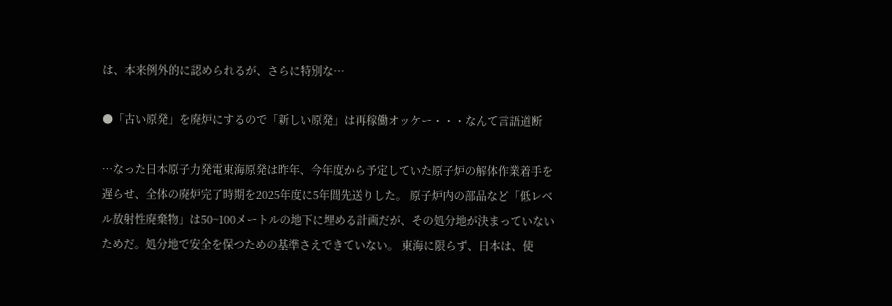は、本来例外的に認められるが、さらに特別な…

●「古い原発」を廃炉にするので「新しい原発」は再稼働オッケー・・・なんて言語道断

…なった日本原子力発電東海原発は昨年、今年度から予定していた原子炉の解体作業着手を遅らせ、全体の廃炉完了時期を2025年度に5年間先送りした。 原子炉内の部品など「低レベル放射性廃棄物」は50~100メートルの地下に埋める計画だが、その処分地が決まっていないためだ。処分地で安全を保つための基準さえできていない。 東海に限らず、日本は、使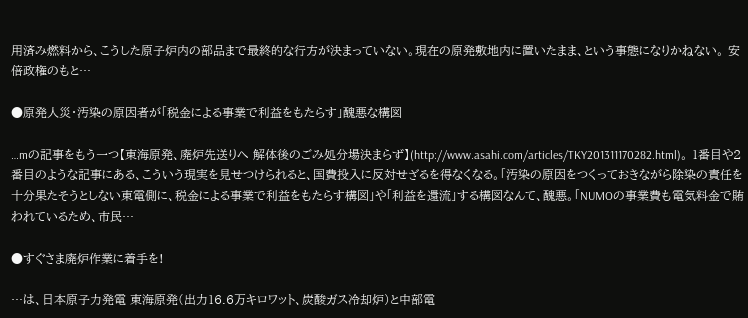用済み燃料から、こうした原子炉内の部品まで最終的な行方が決まっていない。現在の原発敷地内に置いたまま、という事態になりかねない。 安倍政権のもと…

●原発人災・汚染の原因者が「税金による事業で利益をもたらす」醜悪な構図

…mの記事をもう一つ【東海原発、廃炉先送りへ 解体後のごみ処分場決まらず】(http://www.asahi.com/articles/TKY201311170282.html)。 1番目や2番目のような記事にある、こういう現実を見せつけられると、国費投入に反対せざるを得なくなる。「汚染の原因をつくっておきながら除染の責任を十分果たそうとしない東電側に、税金による事業で利益をもたらす構図」や「利益を還流」する構図なんて、醜悪。「NUMOの事業費も電気料金で賄われているため、市民…

●すぐさま廃炉作業に着手を!

…は、日本原子力発電 東海原発(出力16.6万キロワット、炭酸ガス冷却炉)と中部電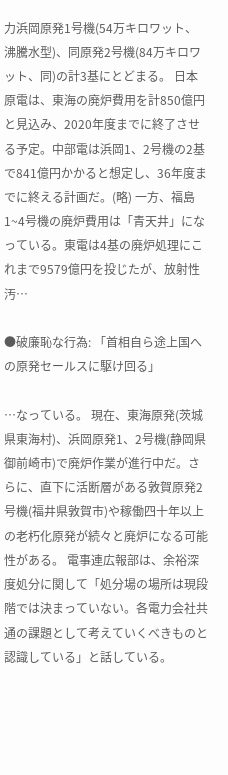力浜岡原発1号機(54万キロワット、沸騰水型)、同原発2号機(84万キロワット、同)の計3基にとどまる。 日本原電は、東海の廃炉費用を計850億円と見込み、2020年度までに終了させる予定。中部電は浜岡1、2号機の2基で841億円かかると想定し、36年度までに終える計画だ。(略) 一方、福島1~4号機の廃炉費用は「青天井」になっている。東電は4基の廃炉処理にこれまで9579億円を投じたが、放射性汚…

●破廉恥な行為: 「首相自ら途上国への原発セールスに駆け回る」

…なっている。 現在、東海原発(茨城県東海村)、浜岡原発1、2号機(静岡県御前崎市)で廃炉作業が進行中だ。さらに、直下に活断層がある敦賀原発2号機(福井県敦賀市)や稼働四十年以上の老朽化原発が続々と廃炉になる可能性がある。 電事連広報部は、余裕深度処分に関して「処分場の場所は現段階では決まっていない。各電力会社共通の課題として考えていくべきものと認識している」と話している。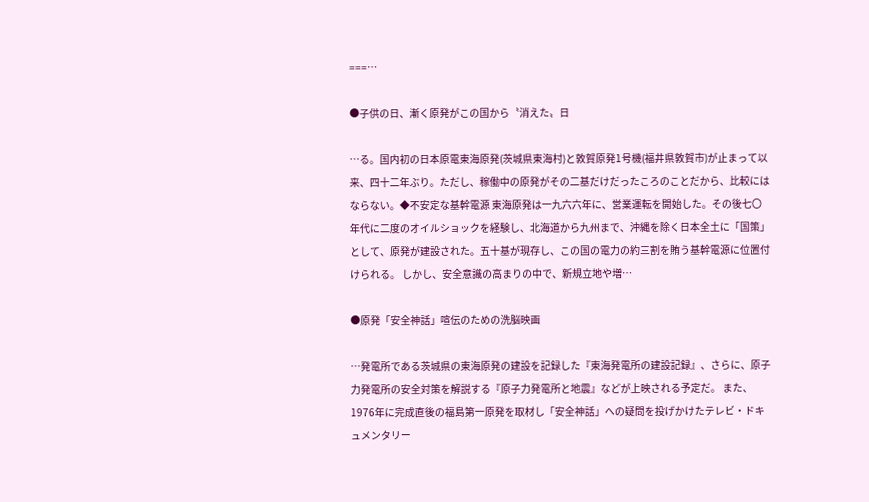===…

●子供の日、漸く原発がこの国から〝消えた〟日

…る。国内初の日本原電東海原発(茨城県東海村)と敦賀原発1号機(福井県敦賀市)が止まって以来、四十二年ぶり。ただし、稼働中の原発がその二基だけだったころのことだから、比較にはならない。◆不安定な基幹電源 東海原発は一九六六年に、営業運転を開始した。その後七〇年代に二度のオイルショックを経験し、北海道から九州まで、沖縄を除く日本全土に「国策」として、原発が建設された。五十基が現存し、この国の電力の約三割を賄う基幹電源に位置付けられる。 しかし、安全意識の高まりの中で、新規立地や増…

●原発「安全神話」喧伝のための洗脳映画

…発電所である茨城県の東海原発の建設を記録した『東海発電所の建設記録』、さらに、原子力発電所の安全対策を解説する『原子力発電所と地震』などが上映される予定だ。 また、1976年に完成直後の福島第一原発を取材し「安全神話」への疑問を投げかけたテレビ・ドキュメンタリー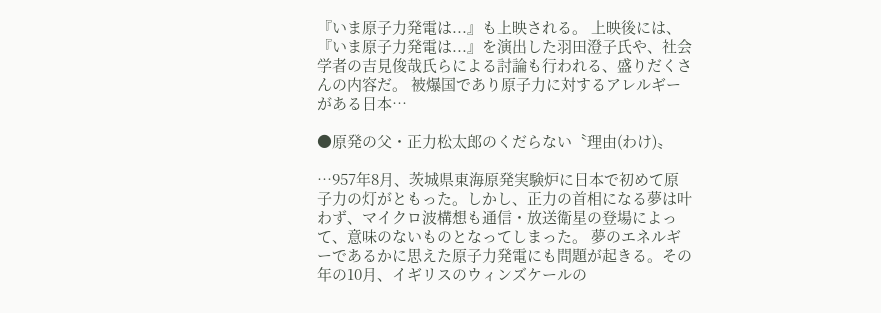『いま原子力発電は...』も上映される。 上映後には、『いま原子力発電は...』を演出した羽田澄子氏や、社会学者の吉見俊哉氏らによる討論も行われる、盛りだくさんの内容だ。 被爆国であり原子力に対するアレルギーがある日本…

●原発の父・正力松太郎のくだらない〝理由(わけ)〟

…957年8月、茨城県東海原発実験炉に日本で初めて原子力の灯がともった。しかし、正力の首相になる夢は叶わず、マイクロ波構想も通信・放送衛星の登場によって、意味のないものとなってしまった。 夢のエネルギーであるかに思えた原子力発電にも問題が起きる。その年の10月、イギリスのウィンズケールの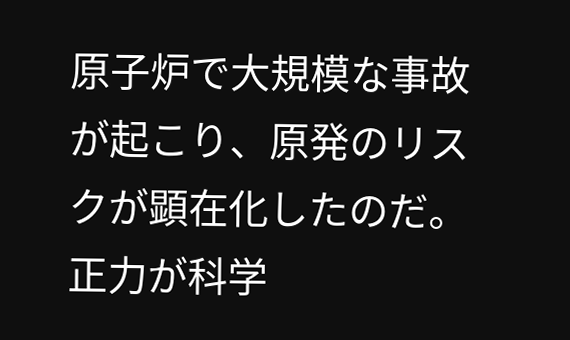原子炉で大規模な事故が起こり、原発のリスクが顕在化したのだ。正力が科学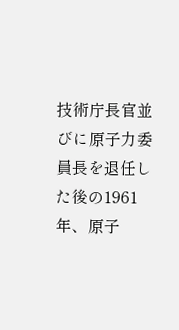技術庁長官並びに原子力委員長を退任した後の1961年、原子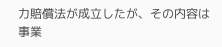力賠償法が成立したが、その内容は事業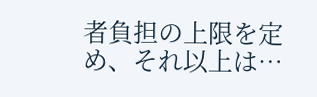者負担の上限を定め、それ以上は…